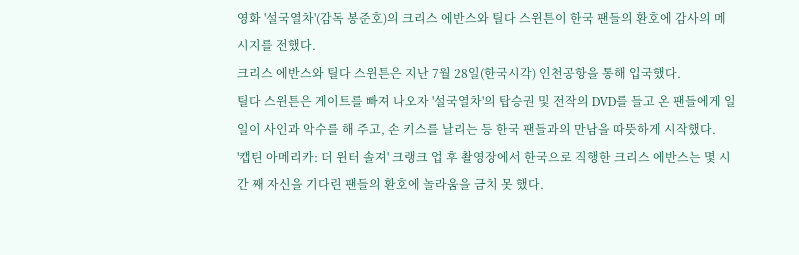영화 '설국열차'(감독 봉준호)의 크리스 에반스와 틸다 스윈튼이 한국 팬들의 환호에 감사의 메시지를 전했다.
크리스 에반스와 틸다 스윈튼은 지난 7월 28일(한국시각) 인천공항을 통해 입국했다.
틸다 스윈튼은 게이트를 빠져 나오자 '설국열차'의 탑승권 및 전작의 DVD를 들고 온 팬들에게 일일이 사인과 악수를 해 주고, 손 키스를 날리는 등 한국 팬들과의 만남을 따뜻하게 시작했다.
'캡틴 아메리카: 더 윈터 솔져' 크랭크 업 후 촬영장에서 한국으로 직행한 크리스 에반스는 몇 시간 째 자신을 기다린 팬들의 환호에 놀라움을 금치 못 했다.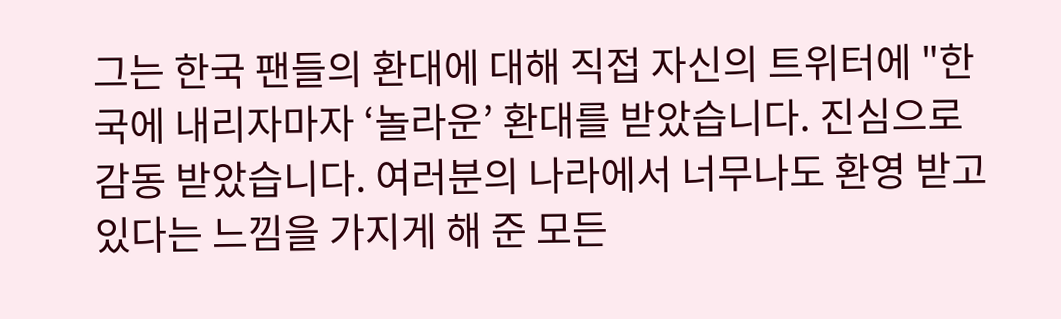그는 한국 팬들의 환대에 대해 직접 자신의 트위터에 "한국에 내리자마자 ‘놀라운’ 환대를 받았습니다. 진심으로 감동 받았습니다. 여러분의 나라에서 너무나도 환영 받고 있다는 느낌을 가지게 해 준 모든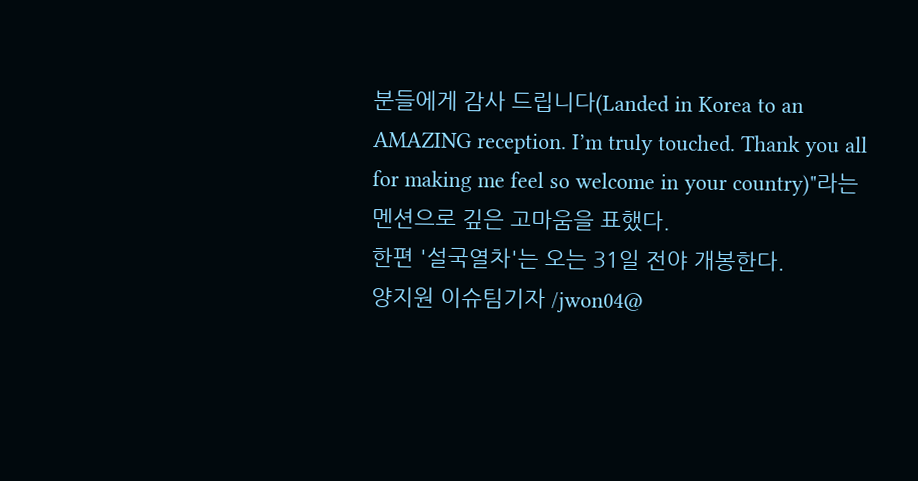분들에게 감사 드립니다(Landed in Korea to an AMAZING reception. I’m truly touched. Thank you all for making me feel so welcome in your country)"라는 멘션으로 깊은 고마움을 표했다.
한편 '설국열차'는 오는 31일 전야 개봉한다.
양지원 이슈팀기자 /jwon04@